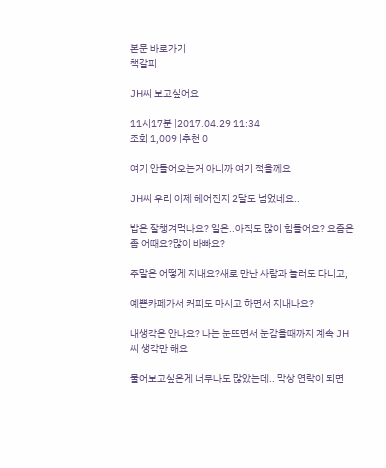본문 바로가기
책갈피

JH씨 보고싶어요

11시17분 |2017.04.29 11:34
조회 1,009 |추천 0

여기 안들어오는거 아니까 여기 적을께요

JH씨 우리 이제 헤어진지 2달도 넘었네요..

밥은 잘챙겨먹나요? 일은..아직도 많이 힘들어요? 요즘은 좀 어때요?많이 바빠요?

주말은 어떻게 지내요?새로 만난 사람과 놀러도 다니고,

예쁜카페가서 커피도 마시고 하면서 지내나요?

내생각은 안나요? 나는 눈뜨면서 눈감을때까지 계속 JH씨 생각만 해요

물어보고싶은게 너무나도 많았는데.. 막상 연락이 되면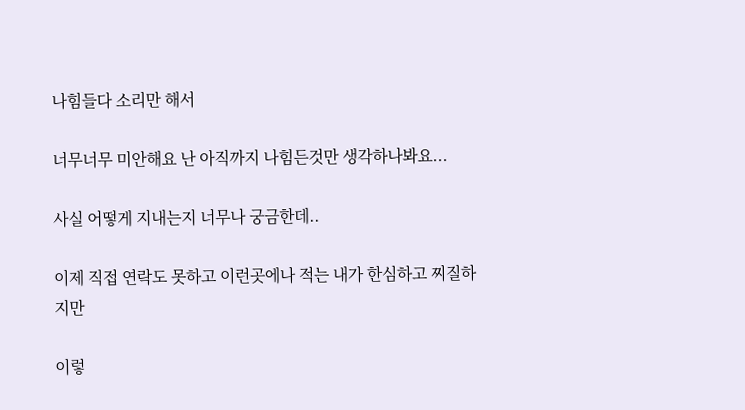나힘들다 소리만 해서

너무너무 미안해요 난 아직까지 나힘든것만 생각하나봐요...

사실 어떻게 지내는지 너무나 궁금한데..

이제 직접 연락도 못하고 이런곳에나 적는 내가 한심하고 찌질하지만

이렇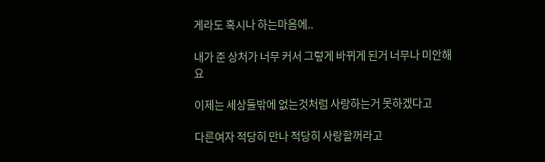게라도 혹시나 하는마음에..

내가 준 상처가 너무 커서 그렇게 바뀌게 된거 너무나 미안해요

이제는 세상둘밖에 없는것처럼 사랑하는거 못하겠다고

다른여자 적당히 만나 적당히 사랑할꺼라고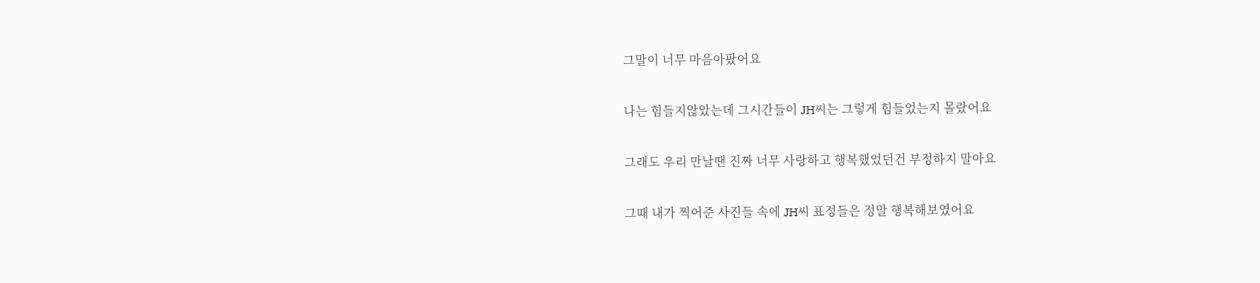그말이 너무 마음아팠어요

나는 힘들지않았는데 그시간들이 JH씨는 그렇게 힘들었는지 몰랐어요

그래도 우리 만날땐 진짜 너무 사랑하고 행복했었던건 부정하지 말아요

그때 내가 찍어준 사진들 속에 JH씨 표정들은 정말 행복해보였어요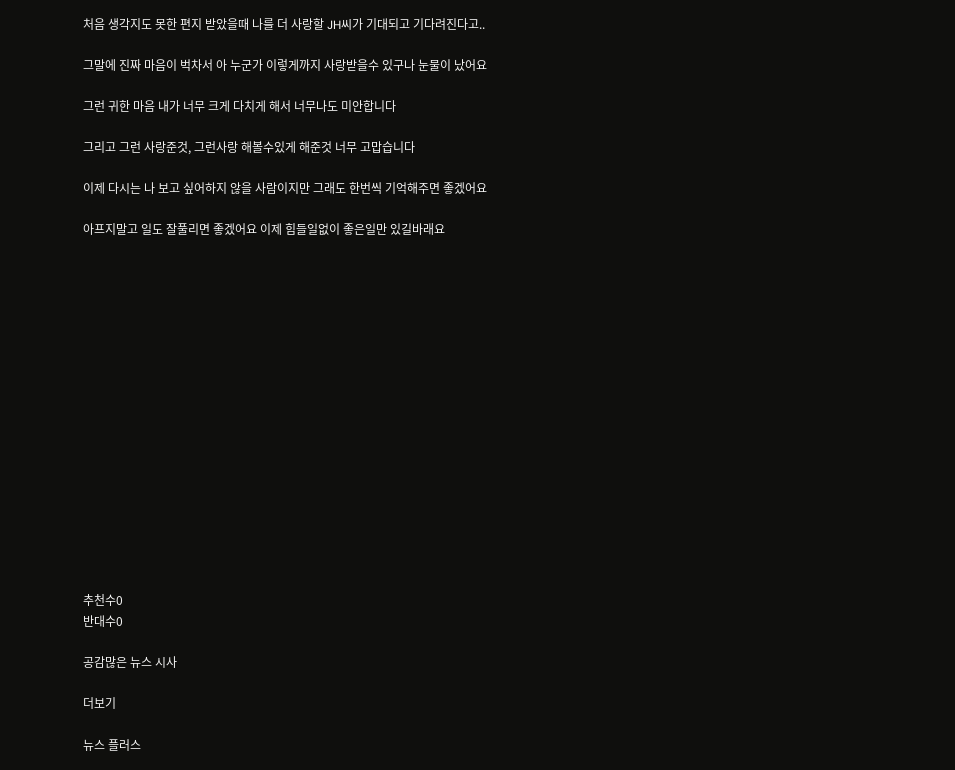처음 생각지도 못한 편지 받았을때 나를 더 사랑할 JH씨가 기대되고 기다려진다고..

그말에 진짜 마음이 벅차서 아 누군가 이렇게까지 사랑받을수 있구나 눈물이 났어요

그런 귀한 마음 내가 너무 크게 다치게 해서 너무나도 미안합니다

그리고 그런 사랑준것, 그런사랑 해볼수있게 해준것 너무 고맙습니다

이제 다시는 나 보고 싶어하지 않을 사람이지만 그래도 한번씩 기억해주면 좋겠어요

아프지말고 일도 잘풀리면 좋겠어요 이제 힘들일없이 좋은일만 있길바래요

















추천수0
반대수0

공감많은 뉴스 시사

더보기

뉴스 플러스